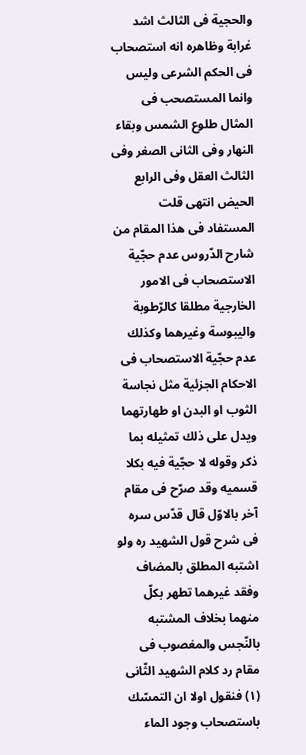والحجية فى الثالث اشد غرابة وظاهره انه استصحاب فى الحكم الشرعى وليس وانما المستصحب فى المثال طلوع الشمس وبقاء النهار وفى الثانى الصغر وفى الثالث العقل وفى الرابع الحيض انتهى قلت المستفاد فى هذا المقام من شارح الدّروس عدم حجّية الاستصحاب فى الامور الخارجية مطلقا كالرّطوبة واليبوسة وغيرهما وكذلك عدم حجّية الاستصحاب فى الاحكام الجزئية مثل نجاسة الثوب او البدن او طهارتهما ويدل على ذلك تمثيله بما ذكر وقوله لا حجّية فيه بكلا قسميه وقد صرّح فى مقام آخر بالاوّل قال قدّس سره فى شرح قول الشهيد ره ولو اشتبه المطلق بالمضاف وفقد غيرهما تطهر بكلّ منهما بخلاف المشتبه بالنّجس والمغصوب فى مقام رد كلام الشهيد الثّانى (١) فنقول اولا ان التمسّك باستصحاب وجود الماء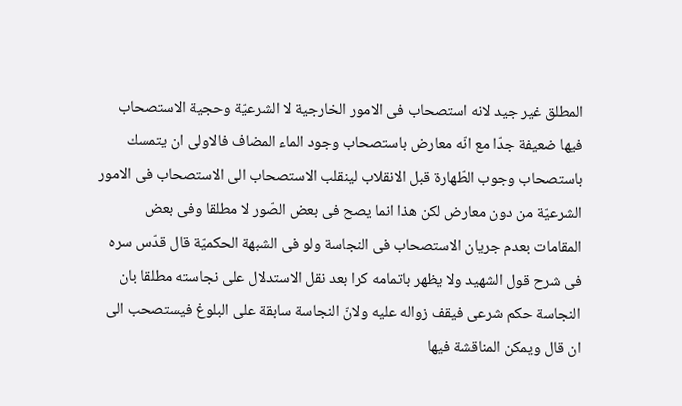المطلق غير جيد لانه استصحاب فى الامور الخارجية لا الشرعيّة وحجية الاستصحاب فيها ضعيفة جدّا مع انّه معارض باستصحاب وجود الماء المضاف فالاولى ان يتمسك باستصحاب وجوب الطّهارة قبل الانقلاب لينقلب الاستصحاب الى الاستصحاب فى الامور الشرعيّة من دون معارض لكن هذا انما يصح فى بعض الصّور لا مطلقا وفى بعض المقامات بعدم جريان الاستصحاب فى النجاسة ولو فى الشبهة الحكميّة قال قدّس سره فى شرح قول الشهيد ولا يظهر باتمامه كرا بعد نقل الاستدلال على نجاسته مطلقا بان النجاسة حكم شرعى فيقف زواله عليه ولانّ النجاسة سابقة على البلوغ فيستصحب الى ان قال ويمكن المناقشة فيها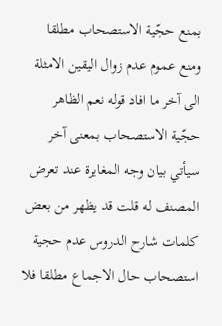بمنع حجّية الاستصحاب مطلقا ومنع عموم عدم زوال اليقين الامثلة الى آخر ما افاد قوله نعم الظاهر حجّية الاستصحاب بمعنى آخر سيأتي بيان وجه المغايرة عند تعرض المصنف له قلت قد يظهر من بعض كلمات شارح الدروس عدم حجية استصحاب حال الاجماع مطلقا فلا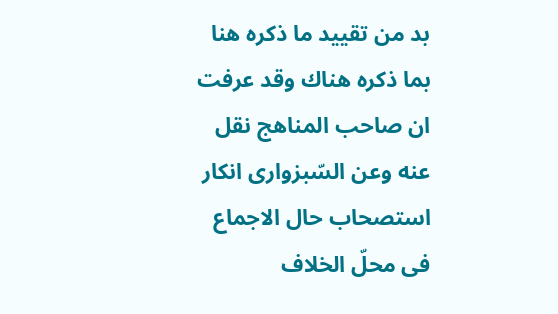بد من تقييد ما ذكره هنا بما ذكره هناك وقد عرفت ان صاحب المناهج نقل عنه وعن السّبزوارى انكار استصحاب حال الاجماع فى محلّ الخلاف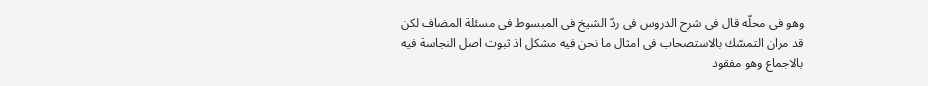وهو فى محلّه قال فى شرح الدروس فى ردّ الشيخ فى المبسوط فى مسئلة المضاف لكن قد مران التمسّك بالاستصحاب فى امثال ما نحن فيه مشكل اذ ثبوت اصل النجاسة فيه بالاجماع وهو مفقود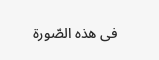فى هذه الصّورة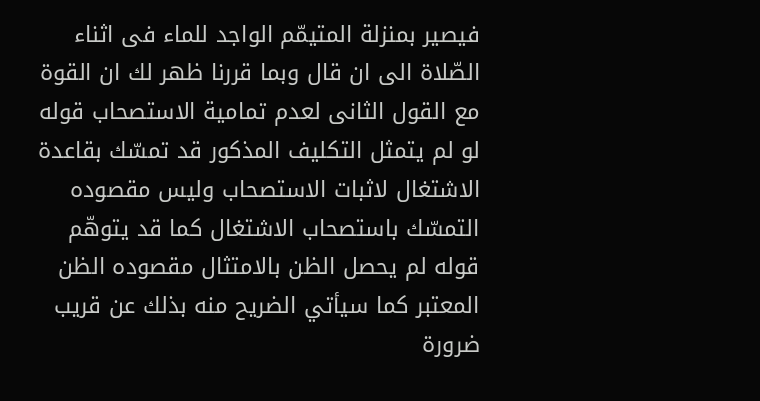فيصير بمنزلة المتيمّم الواجد للماء فى اثناء الصّلاة الى ان قال وبما قررنا ظهر لك ان القوة مع القول الثانى لعدم تمامية الاستصحاب قوله لو لم يتمثل التكليف المذكور قد تمسّك بقاعدة الاشتغال لاثبات الاستصحاب وليس مقصوده التمسّك باستصحاب الاشتغال كما قد يتوهّم قوله لم يحصل الظن بالامتثال مقصوده الظن المعتبر كما سيأتي الضريح منه بذلك عن قريب ضرورة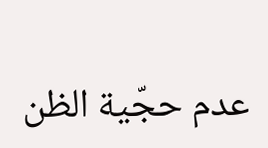عدم حجّية الظن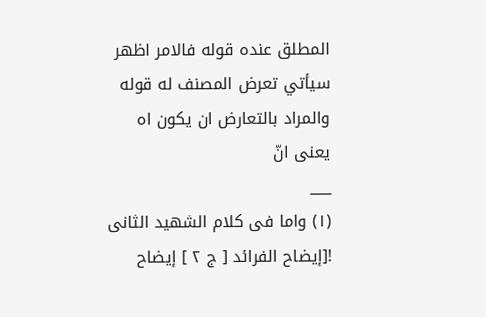المطلق عنده قوله فالامر اظهر سيأتي تعرض المصنف له قوله والمراد بالتعارض ان يكون اه يعنى انّ
___
(١) واما فى كلام الشهيد الثانى
![إيضاح الفرائد [ ج ٢ ] إيضاح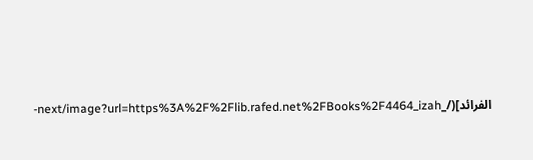الفرائد](/_next/image?url=https%3A%2F%2Flib.rafed.net%2FBooks%2F4464_izah-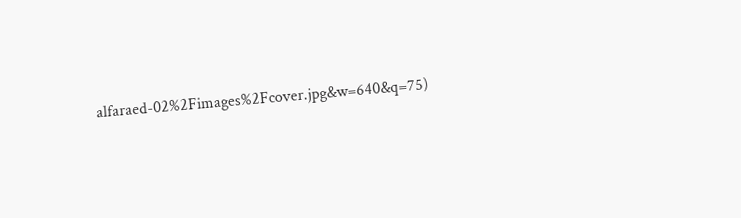alfaraed-02%2Fimages%2Fcover.jpg&w=640&q=75)